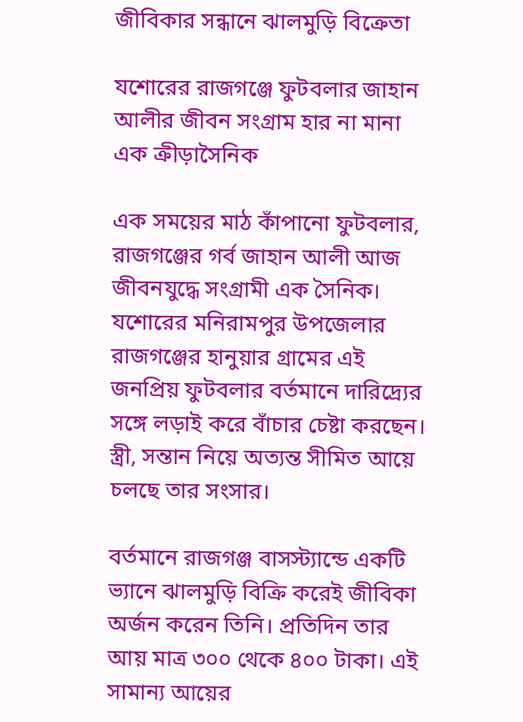জীবিকার সন্ধানে ঝালমুড়ি বিক্রেতা

যশোরের রাজগঞ্জে ফুটবলার জাহান আলীর জীবন সংগ্রাম হার না মানা এক ক্রীড়াসৈনিক

এক সময়ের মাঠ কাঁপানো ফুটবলার, রাজগঞ্জের গর্ব জাহান আলী আজ জীবনযুদ্ধে সংগ্রামী এক সৈনিক। যশোরের মনিরামপুর উপজেলার রাজগঞ্জের হানুয়ার গ্রামের এই জনপ্রিয় ফুটবলার বর্তমানে দারিদ্র্যের সঙ্গে লড়াই করে বাঁচার চেষ্টা করছেন। স্ত্রী, সন্তান নিয়ে অত্যন্ত সীমিত আয়ে চলছে তার সংসার।

বর্তমানে রাজগঞ্জ বাসস্ট্যান্ডে একটি ভ্যানে ঝালমুড়ি বিক্রি করেই জীবিকা অর্জন করেন তিনি। প্রতিদিন তার আয় মাত্র ৩০০ থেকে ৪০০ টাকা। এই সামান্য আয়ের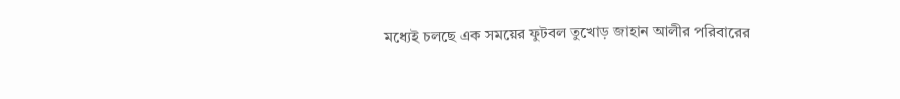মধ্যেই চলছে এক সময়ের ফুটবল তুখোড় জাহান আলীর পরিবারের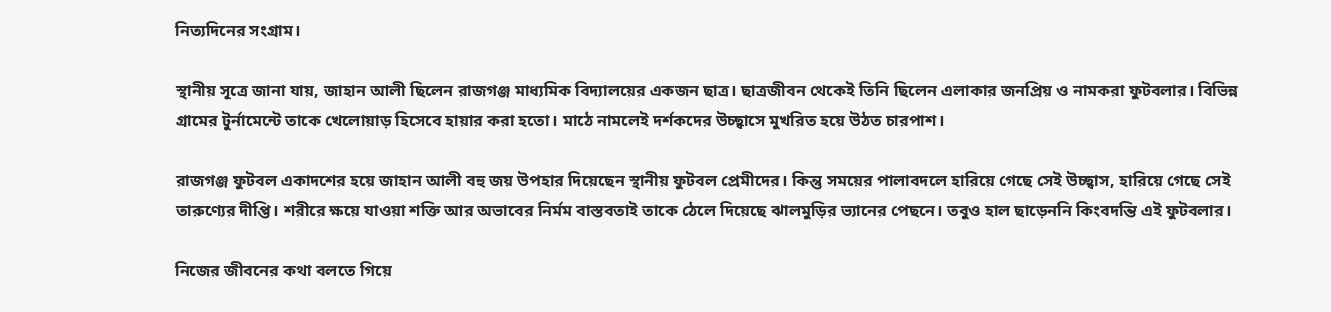নিত্যদিনের সংগ্রাম।

স্থানীয় সূত্রে জানা যায়, জাহান আলী ছিলেন রাজগঞ্জ মাধ্যমিক বিদ্যালয়ের একজন ছাত্র। ছাত্রজীবন থেকেই তিনি ছিলেন এলাকার জনপ্রিয় ও নামকরা ফুটবলার। বিভিন্ন গ্রামের টুর্নামেন্টে তাকে খেলোয়াড় হিসেবে হায়ার করা হতো। মাঠে নামলেই দর্শকদের উচ্ছ্বাসে মুখরিত হয়ে উঠত চারপাশ।

রাজগঞ্জ ফুটবল একাদশের হয়ে জাহান আলী বহু জয় উপহার দিয়েছেন স্থানীয় ফুটবল প্রেমীদের। কিন্তু সময়ের পালাবদলে হারিয়ে গেছে সেই উচ্ছ্বাস, হারিয়ে গেছে সেই তারুণ্যের দীপ্তি। শরীরে ক্ষয়ে যাওয়া শক্তি আর অভাবের নির্মম বাস্তবতাই তাকে ঠেলে দিয়েছে ঝালমুড়ির ভ্যানের পেছনে। তবুও হাল ছাড়েননি কিংবদন্তি এই ফুটবলার।

নিজের জীবনের কথা বলতে গিয়ে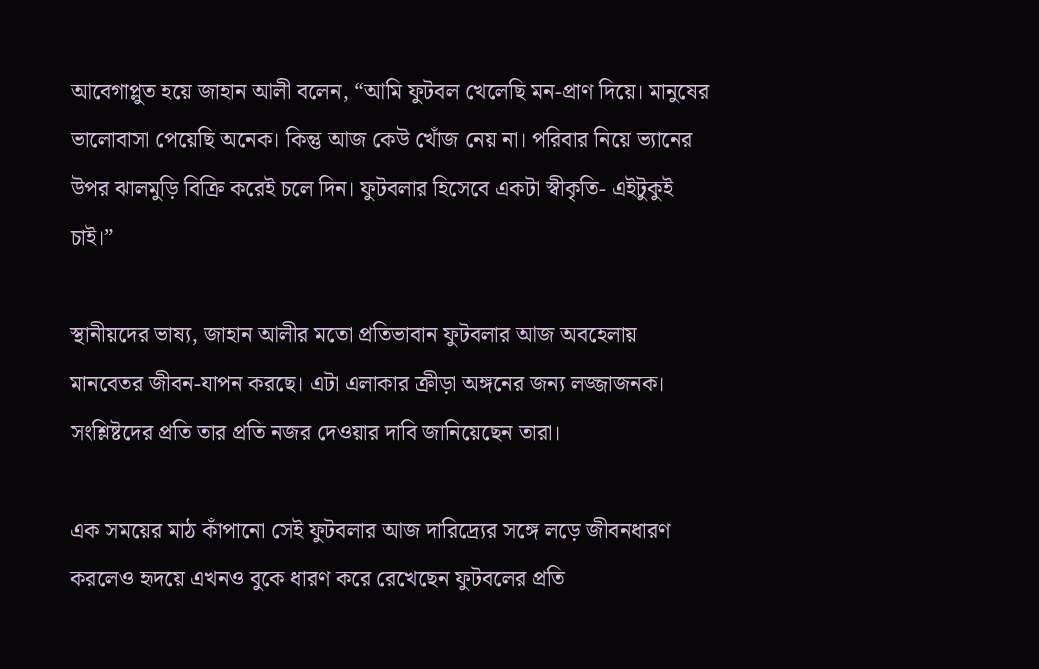আবেগাপ্লুত হয়ে জাহান আলী বলেন, “আমি ফুটবল খেলেছি মন-প্রাণ দিয়ে। মানুষের ভালোবাসা পেয়েছি অনেক। কিন্তু আজ কেউ খোঁজ নেয় না। পরিবার নিয়ে ভ্যানের উপর ঝালমুড়ি বিক্রি করেই চলে দিন। ফুটবলার হিসেবে একটা স্বীকৃতি- এইটুকুই চাই।”

স্থানীয়দের ভাষ্য, জাহান আলীর মতো প্রতিভাবান ফুটবলার আজ অবহেলায় মানবেতর জীবন-যাপন করছে। এটা এলাকার ক্রীড়া অঙ্গনের জন্য লজ্জাজনক। সংশ্লিষ্টদের প্রতি তার প্রতি নজর দেওয়ার দাবি জানিয়েছেন তারা।

এক সময়ের মাঠ কাঁপানো সেই ফুটবলার আজ দারিদ্র্যের সঙ্গে লড়ে জীবনধারণ করলেও হৃদয়ে এখনও বুকে ধারণ করে রেখেছেন ফুটবলের প্রতি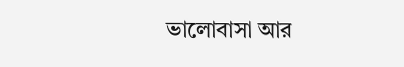ভালোবাসা আর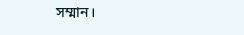সম্মান।